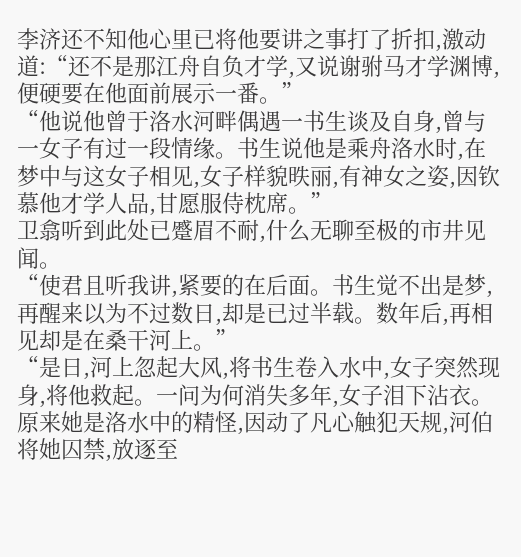李济还不知他心里已将他要讲之事打了折扣,激动道:“还不是那江舟自负才学,又说谢驸马才学渊博,便硬要在他面前展示一番。”
“他说他曾于洛水河畔偶遇一书生谈及自身,曾与一女子有过一段情缘。书生说他是乘舟洛水时,在梦中与这女子相见,女子样貌昳丽,有神女之姿,因钦慕他才学人品,甘愿服侍枕席。”
卫翕听到此处已蹙眉不耐,什么无聊至极的市井见闻。
“使君且听我讲,紧要的在后面。书生觉不出是梦,再醒来以为不过数日,却是已过半载。数年后,再相见却是在桑干河上。”
“是日,河上忽起大风,将书生卷入水中,女子突然现身,将他救起。一问为何消失多年,女子泪下沾衣。原来她是洛水中的精怪,因动了凡心触犯天规,河伯将她囚禁,放逐至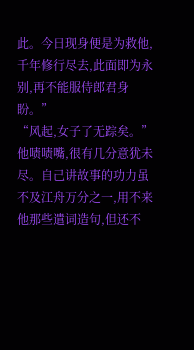此。今日现身便是为救他,千年修行尽去,此面即为永别,再不能服侍郎君身盼。”
“风起,女子了无踪矣。”
他啧啧嘴,很有几分意犹未尽。自己讲故事的功力虽不及江舟万分之一,用不来他那些遣词造句,但还不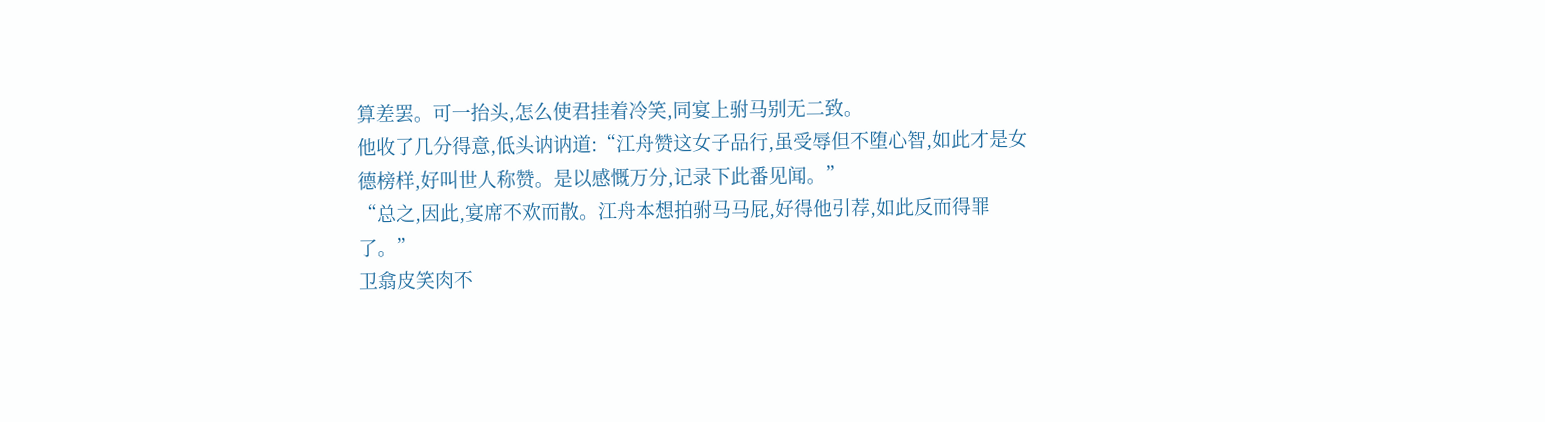算差罢。可一抬头,怎么使君挂着冷笑,同宴上驸马别无二致。
他收了几分得意,低头讷讷道:“江舟赞这女子品行,虽受辱但不堕心智,如此才是女德榜样,好叫世人称赞。是以感慨万分,记录下此番见闻。”
“总之,因此,宴席不欢而散。江舟本想拍驸马马屁,好得他引荐,如此反而得罪了。”
卫翕皮笑肉不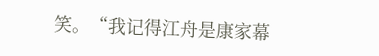笑。“我记得江舟是康家幕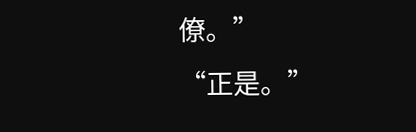僚。”
“正是。”